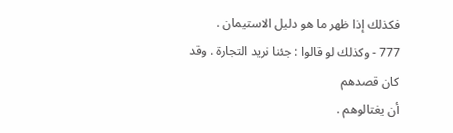فكذلك إذا ظهر ما هو دليل الاستيمان .
777 - وكذلك لو قالوا : جئنا نريد التجارة . وقد كان قصدهم
أن يغتالوهم .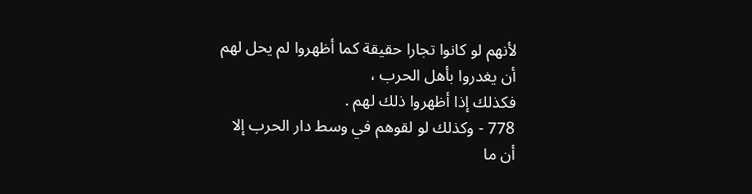لأنهم لو كانوا تجارا حقيقة كما أظهروا لم يحل لهم أن يغدروا بأهل الحرب ،
فكذلك إذا أظهروا ذلك لهم .
778 - وكذلك لو لقوهم في وسط دار الحرب إلا أن ما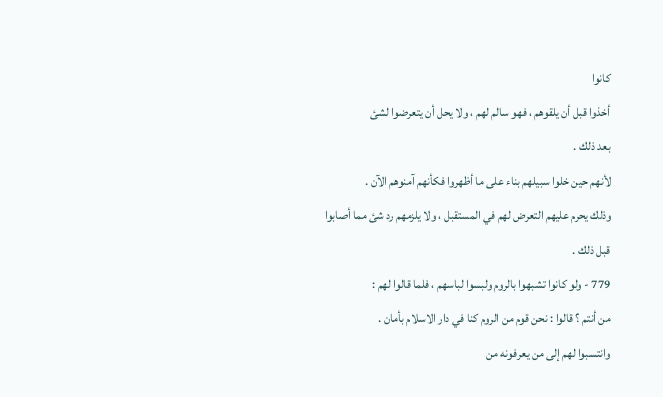كانوا
أخذوا قبل أن يلقوهم ، فهو سالم لهم ، ولا يحل أن يتعرضوا لشئ
بعد ذلك .
لأنهم حين خلوا سبيلهم بناء على ما أظهروا فكأنهم آمنوهم الآن .
وذلك يحرم عليهم التعرض لهم في المستقبل ، ولا يلزمهم رد شئ مما أصابوا
قبل ذلك .
779 - ولو كانوا تشبهوا بالروم ولبسوا لباسهم ، فلما قالوا لهم :
من أنتم ؟ قالوا : نحن قوم من الروم كنا في دار الاسلام بأمان .
وانتسبوا لهم إلى من يعرفونه من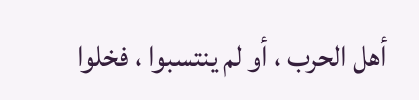أهل الحرب ، أو لم ينتسبوا ، فخلوا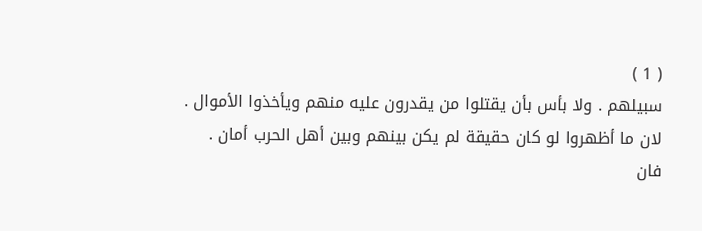( 1 )
سبيلهم . ولا بأس بأن يقتلوا من يقدرون عليه منهم ويأخذوا الأموال .
لان ما أظهروا لو كان حقيقة لم يكن بينهم وبين أهل الحرب أمان .
فان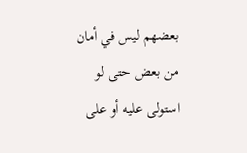بعضهم ليس في أمان من بعض حتى لو استولى عليه أو على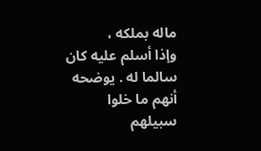ماله بملكه ،
وإذا أسلم عليه كان سالما له . يوضحه أنهم ما خلوا سبيلهم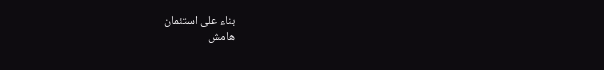بناء على استئمان
هامش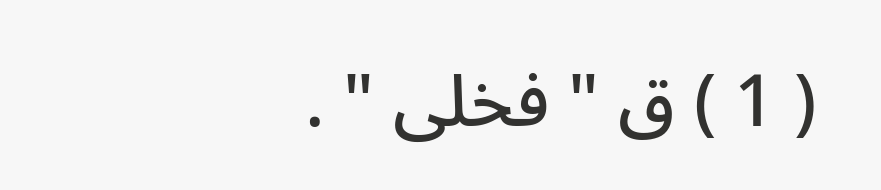( 1 ) ق " فخلى " .